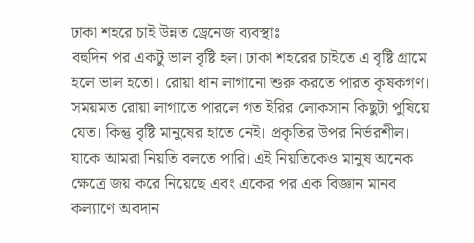ঢাকা শহরে চাই উন্নত ড্রেনেজ ব্যবস্থাঃ
বহুদিন পর একটু ভাল বৃষ্টি হল। ঢাকা শহরের চাইতে এ বৃষ্টি গ্রামে হলে ভাল হতো। রোয়া ধান লাগানো শুরু করতে পারত কৃষকগণ। সময়মত রোয়া লাগাতে পারলে গত ইরির লোকসান কিছুটা পুষিয়ে যেত। কিন্তু বৃষ্টি মানুষের হাতে নেই। প্রকৃতির উপর নির্ভরশীল। যাকে আমরা নিয়তি বলতে পারি। এই নিয়তিকেও মানুষ অনেক ক্ষেত্রে জয় করে নিয়েছে এবং একের পর এক বিজ্ঞান মানব কল্যাণে অবদান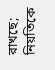রাখছে; নিয়তিকে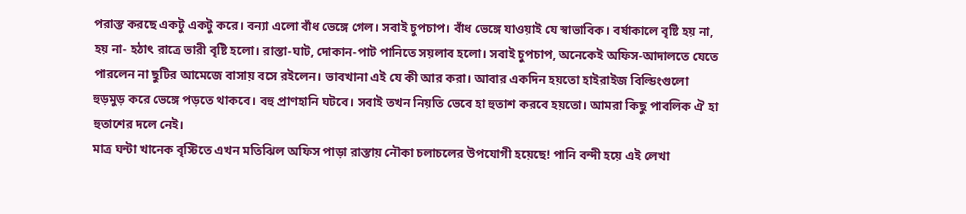পরাস্ত করছে একটু একটু করে। বন্যা এলো বাঁধ ভেঙ্গে গেল। সবাই চুপচাপ। বাঁধ ভেঙ্গে যাওয়াই যে স্বাভাবিক। বর্ষাকালে বৃষ্টি হয় না, হয় না- হঠাৎ রাত্রে ভারী বৃষ্টি হলো। রাস্তা-ঘাট, দোকান-পাট পানিতে সয়লাব হলো। সবাই চুপচাপ, অনেকেই অফিস-আদালতে যেতে পারলেন না ছুটির আমেজে বাসায় বসে রইলেন। ভাবখানা এই যে কী আর করা। আবার একদিন হয়তো হাইরাইজ বিল্ডিংগুলো হুড়মুড় করে ভেঙ্গে পড়তে থাকবে। বহু প্রাণহানি ঘটবে। সবাই তখন নিয়তি ভেবে হা হুতাশ করবে হয়তো। আমরা কিছু পাবলিক ঐ হা হুতাশের দলে নেই।
মাত্র ঘন্টা খানেক বৃস্টিতে এখন মতিঝিল অফিস পাড়া রাস্তায় নৌকা চলাচলের উপযোগী হয়েছে! পানি বন্দী হয়ে এই লেখা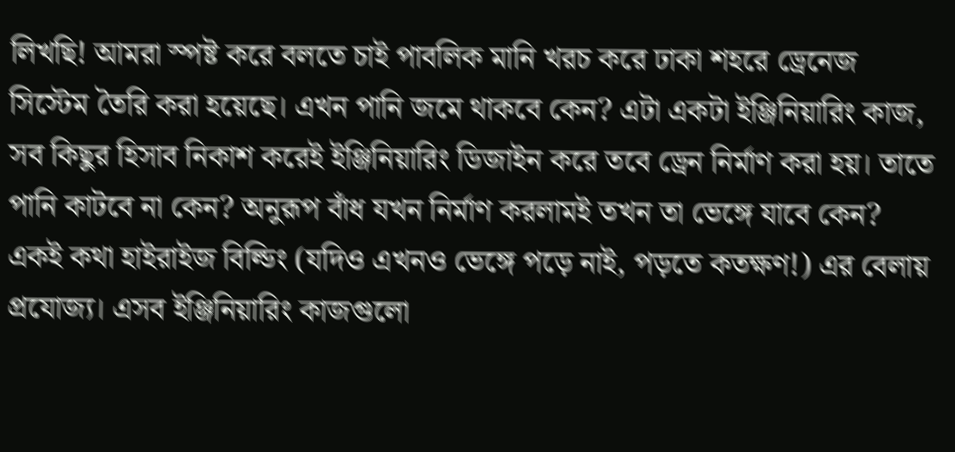লিখছি! আমরা স্পষ্ট করে বলতে চাই পাবলিক মানি খরচ করে ঢাকা শহরে ড্রেনেজ সিস্টেম তৈরি করা হয়েছে। এখন পানি জমে থাকবে কেন? এটা একটা ইঞ্জিনিয়ারিং কাজ, সব কিছুর হিসাব নিকাশ করেই ইঞ্জিনিয়ারিং ডিজাইন করে তবে ড্রেন নির্মাণ করা হয়। তাতে পানি কাটবে না কেন? অনুরূপ বাঁধ যখন নির্মাণ করলামই তখন তা ভেঙ্গে যাবে কেন? একই কথা হাইরাইজ বিল্ডিং (যদিও এখনও ভেঙ্গে পড়ে নাই, পড়তে কতক্ষণ!) এর বেলায় প্রযোজ্য। এসব ইঞ্জিনিয়ারিং কাজগুলো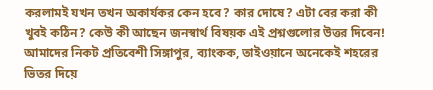করলামই যখন তখন অকার্যকর কেন হবে? কার দোষে? এটা বের করা কী খুবই কঠিন? কেউ কী আছেন জনস্বার্থ বিষয়ক এই প্রশ্নগুলোর উত্তর দিবেন!
আমাদের নিকট প্রতিবেশী সিঙ্গাপুর, ব্যাংকক, তাইওয়ানে অনেকেই শহরের ভিতর দিয়ে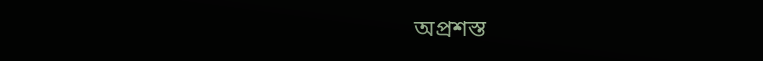অপ্রশস্ত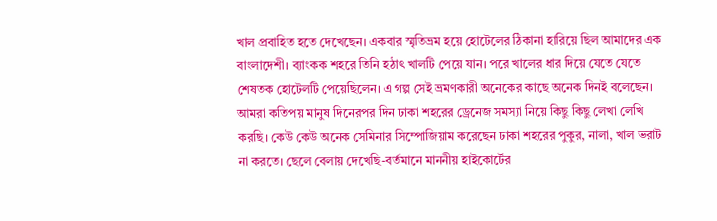খাল প্রবাহিত হতে দেখেছেন। একবার স্মৃতিভ্রম হয়ে হোটেলের ঠিকানা হারিয়ে ছিল আমাদের এক বাংলাদেশী। ব্যাংকক শহরে তিনি হঠাৎ খালটি পেয়ে যান। পরে খালের ধার দিয়ে যেতে যেতে শেষতক হোটেলটি পেয়েছিলেন। এ গল্প সেই ভ্রমণকারী অনেকের কাছে অনেক দিনই বলেছেন। আমরা কতিপয় মানুষ দিনেরপর দিন ঢাকা শহরের ড্রেনেজ সমস্যা নিয়ে কিছু কিছু লেখা লেখি করছি। কেউ কেউ অনেক সেমিনার সিম্পোজিয়াম করেছেন ঢাকা শহরের পুকুর, নালা, খাল ভরাট না করতে। ছেলে বেলায় দেখেছি-বর্তমানে মাননীয় হাইকোর্টের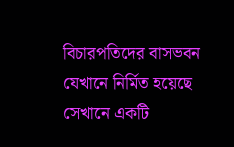বিচারপতিদের বাসভবন যেখানে নির্মিত হয়েছে সেখানে একটি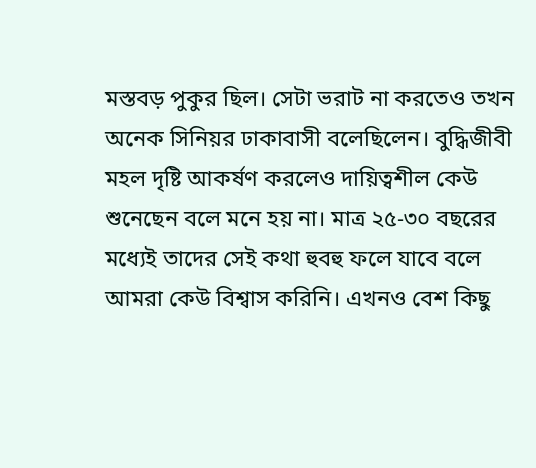মস্তবড় পুকুর ছিল। সেটা ভরাট না করতেও তখন অনেক সিনিয়র ঢাকাবাসী বলেছিলেন। বুদ্ধিজীবী মহল দৃষ্টি আকর্ষণ করলেও দায়িত্বশীল কেউ শুনেছেন বলে মনে হয় না। মাত্র ২৫-৩০ বছরের মধ্যেই তাদের সেই কথা হুবহু ফলে যাবে বলে আমরা কেউ বিশ্বাস করিনি। এখনও বেশ কিছু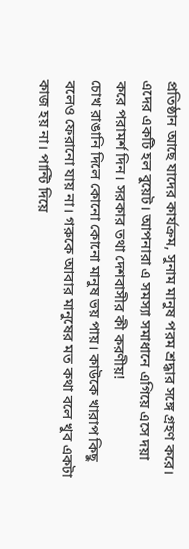প্রতিষ্ঠান আছে যাদের কার্যক্রম, সুনাম মানুষ পরম শ্রদ্ধার সঙ্গে গ্রহণ করে। এদের একটি হল বুয়েট। আপনারা এ সমস্যা সমাধানে এগিয়ে এসে দয়া করে পরামর্শ দিন। সরকার তথা দেশবাসীর কী করণীয়!
চোখ রাঙানি দিলে কোনো কোনো মানুষ ভয় পায়। কাউকে খারাপ কিছু বলেও ফেরানো যায় না। গরুকে আবার মানুষের মত কথা বলে খুব একটা কাজ হয় না। পান্টি দিয়ে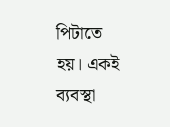পিটাতে হয়। একই ব্যবস্থা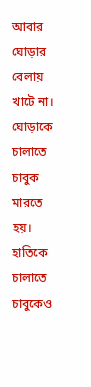আবার ঘোড়ার বেলায় খাটে না। ঘোড়াকে চালাতে চাবুক মারতে হয়। হাতিকে চালাতে চাবুকেও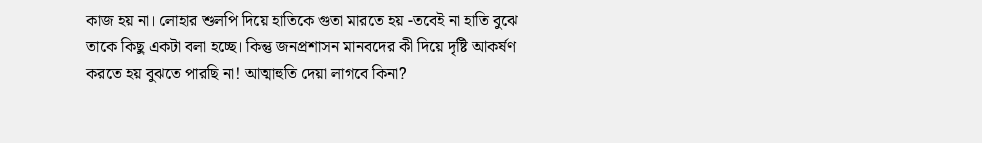কাজ হয় না। লোহার শুলপি দিয়ে হাতিকে গুতা মারতে হয় -তবেই না হাতি বুঝে তাকে কিছু একটা বলা হচ্ছে। কিন্তু জনপ্রশাসন মানবদের কী দিয়ে দৃষ্টি আকর্ষণ করতে হয় বুঝতে পারছি না! আত্মাহুতি দেয়া লাগবে কিনা?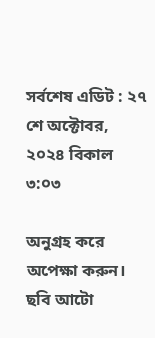সর্বশেষ এডিট : ২৭ শে অক্টোবর, ২০২৪ বিকাল ৩:০৩

অনুগ্রহ করে অপেক্ষা করুন। ছবি আটো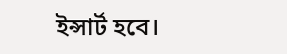ইন্সার্ট হবে।